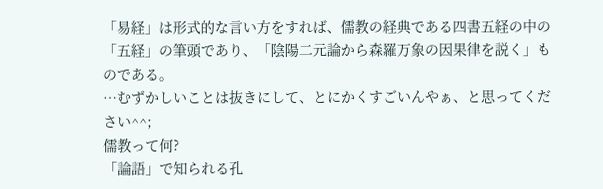「易経」は形式的な言い方をすれば、儒教の経典である四書五経の中の「五経」の筆頭であり、「陰陽二元論から森羅万象の因果律を説く」ものである。
…むずかしいことは抜きにして、とにかくすごいんやぁ、と思ってください^^;
儒教って何?
「論語」で知られる孔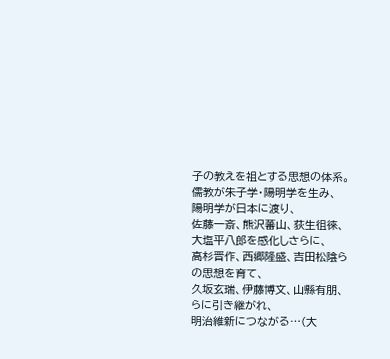子の教えを祖とする思想の体系。
儒教が朱子学・陽明学を生み、
陽明学が日本に渡り、
佐藤一斎、熊沢蕃山、荻生徂徠、大塩平八郎を感化しさらに、
高杉晋作、西郷隆盛、吉田松陰らの思想を育て、
久坂玄瑞、伊藤博文、山縣有朋、らに引き継がれ、
明治維新につながる…(大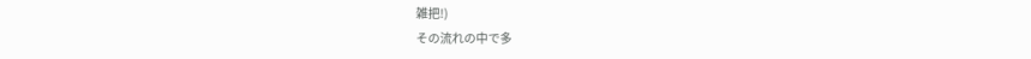雑把!)
その流れの中で多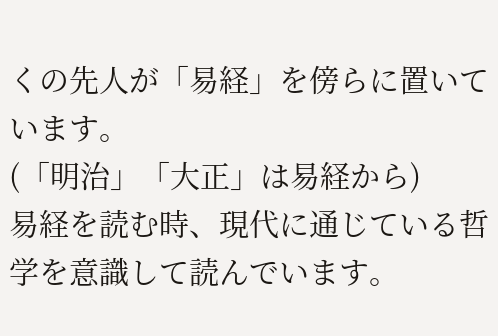くの先人が「易経」を傍らに置いています。
(「明治」「大正」は易経から)
易経を読む時、現代に通じている哲学を意識して読んでいます。